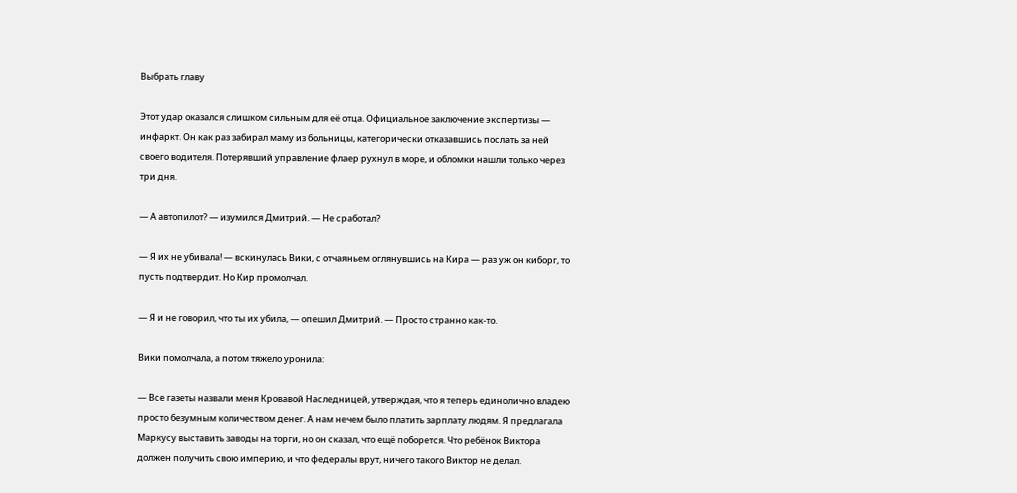Выбрать главу

Этот удар оказался слишком сильным для её отца. Официальное заключение экспертизы — инфаркт. Он как раз забирал маму из больницы, категорически отказавшись послать за ней своего водителя. Потерявший управление флаер рухнул в море, и обломки нашли только через три дня.

— А автопилот? — изумился Дмитрий. — Не сработал?

— Я их не убивала! — вскинулась Вики, с отчаяньем оглянувшись на Кира — раз уж он киборг, то пусть подтвердит. Но Кир промолчал.

— Я и не говорил, что ты их убила, — опешил Дмитрий. — Просто странно как-то.

Вики помолчала, а потом тяжело уронила:

— Все газеты назвали меня Кровавой Наследницей, утверждая, что я теперь единолично владею просто безумным количеством денег. А нам нечем было платить зарплату людям. Я предлагала Маркусу выставить заводы на торги, но он сказал, что ещё поборется. Что ребёнок Виктора должен получить свою империю, и что федералы врут, ничего такого Виктор не делал.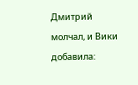Дмитрий молчал, и Вики добавила: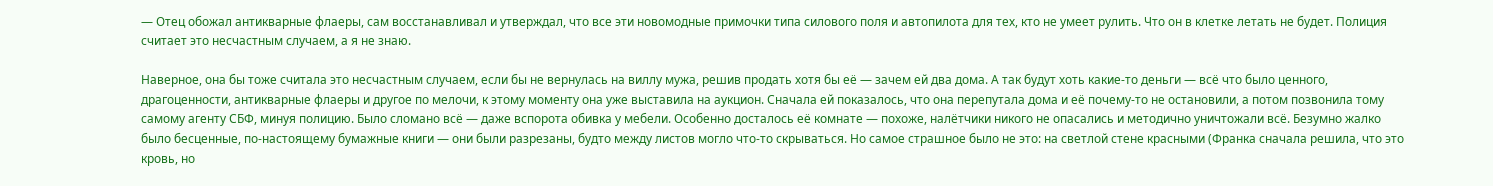— Отец обожал антикварные флаеры, сам восстанавливал и утверждал, что все эти новомодные примочки типа силового поля и автопилота для тех, кто не умеет рулить. Что он в клетке летать не будет. Полиция считает это несчастным случаем, а я не знаю.

Наверное, она бы тоже считала это несчастным случаем, если бы не вернулась на виллу мужа, решив продать хотя бы её — зачем ей два дома. А так будут хоть какие-то деньги — всё что было ценного, драгоценности, антикварные флаеры и другое по мелочи, к этому моменту она уже выставила на аукцион. Сначала ей показалось, что она перепутала дома и её почему-то не остановили, а потом позвонила тому самому агенту СБФ, минуя полицию. Было сломано всё — даже вспорота обивка у мебели. Особенно досталось её комнате — похоже, налётчики никого не опасались и методично уничтожали всё. Безумно жалко было бесценные, по-настоящему бумажные книги — они были разрезаны, будто между листов могло что-то скрываться. Но самое страшное было не это: на светлой стене красными (Франка сначала решила, что это кровь, но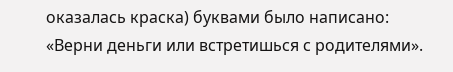оказалась краска) буквами было написано: «Верни деньги или встретишься с родителями».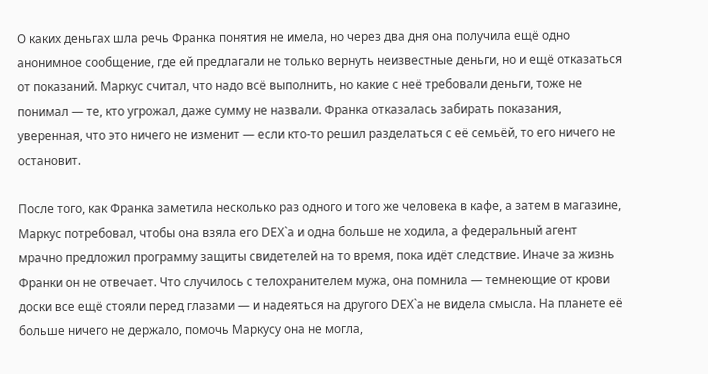О каких деньгах шла речь Франка понятия не имела, но через два дня она получила ещё одно анонимное сообщение, где ей предлагали не только вернуть неизвестные деньги, но и ещё отказаться от показаний. Маркус считал, что надо всё выполнить, но какие с неё требовали деньги, тоже не понимал — те, кто угрожал, даже сумму не назвали. Франка отказалась забирать показания, уверенная, что это ничего не изменит — если кто-то решил разделаться с её семьёй, то его ничего не остановит.

После того, как Франка заметила несколько раз одного и того же человека в кафе, а затем в магазине, Маркус потребовал, чтобы она взяла его DEX`а и одна больше не ходила, а федеральный агент мрачно предложил программу защиты свидетелей на то время, пока идёт следствие. Иначе за жизнь Франки он не отвечает. Что случилось с телохранителем мужа, она помнила — темнеющие от крови доски все ещё стояли перед глазами — и надеяться на другого DEX`а не видела смысла. На планете её больше ничего не держало, помочь Маркусу она не могла,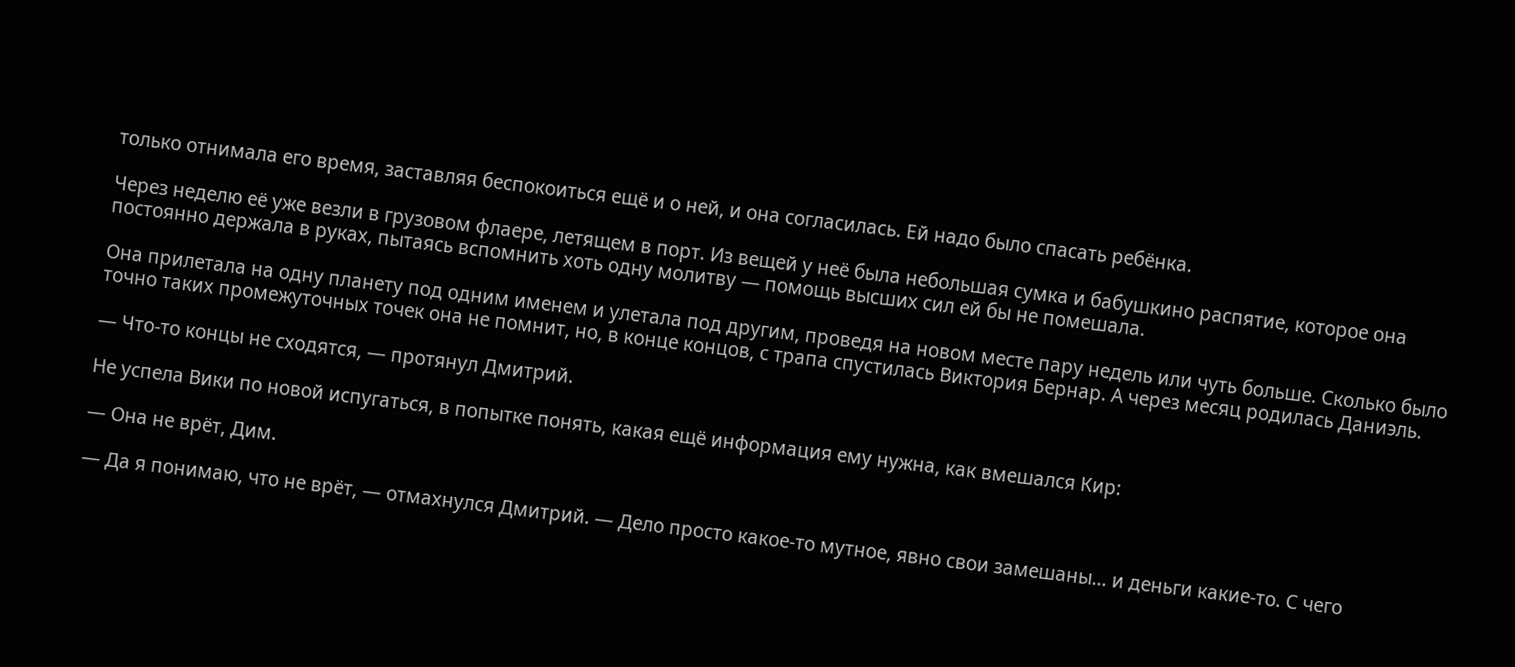только отнимала его время, заставляя беспокоиться ещё и о ней, и она согласилась. Ей надо было спасать ребёнка.

Через неделю её уже везли в грузовом флаере, летящем в порт. Из вещей у неё была небольшая сумка и бабушкино распятие, которое она постоянно держала в руках, пытаясь вспомнить хоть одну молитву — помощь высших сил ей бы не помешала.

Она прилетала на одну планету под одним именем и улетала под другим, проведя на новом месте пару недель или чуть больше. Сколько было точно таких промежуточных точек она не помнит, но, в конце концов, с трапа спустилась Виктория Бернар. А через месяц родилась Даниэль.

— Что-то концы не сходятся, — протянул Дмитрий.

Не успела Вики по новой испугаться, в попытке понять, какая ещё информация ему нужна, как вмешался Кир:

— Она не врёт, Дим.

— Да я понимаю, что не врёт, — отмахнулся Дмитрий. — Дело просто какое-то мутное, явно свои замешаны… и деньги какие-то. С чего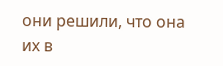они решили, что она их в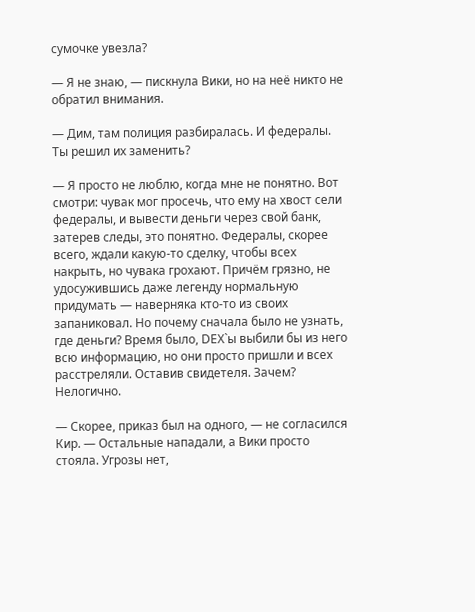сумочке увезла?

— Я не знаю, — пискнула Вики, но на неё никто не обратил внимания.

— Дим, там полиция разбиралась. И федералы. Ты решил их заменить?

— Я просто не люблю, когда мне не понятно. Вот смотри: чувак мог просечь, что ему на хвост сели федералы, и вывести деньги через свой банк, затерев следы, это понятно. Федералы, скорее всего, ждали какую-то сделку, чтобы всех накрыть, но чувака грохают. Причём грязно, не удосужившись даже легенду нормальную придумать — наверняка кто-то из своих запаниковал. Но почему сначала было не узнать, где деньги? Время было, DEX`ы выбили бы из него всю информацию, но они просто пришли и всех расстреляли. Оставив свидетеля. Зачем? Нелогично.

— Скорее, приказ был на одного, — не согласился Кир. — Остальные нападали, а Вики просто стояла. Угрозы нет,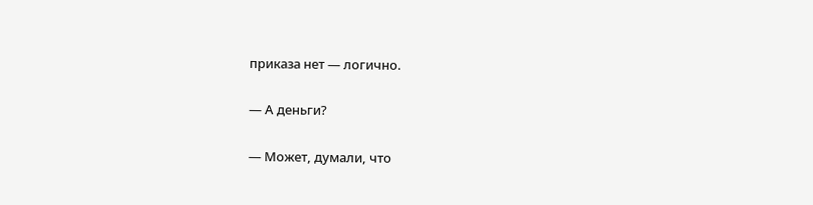приказа нет — логично.

— А деньги?

— Может, думали, что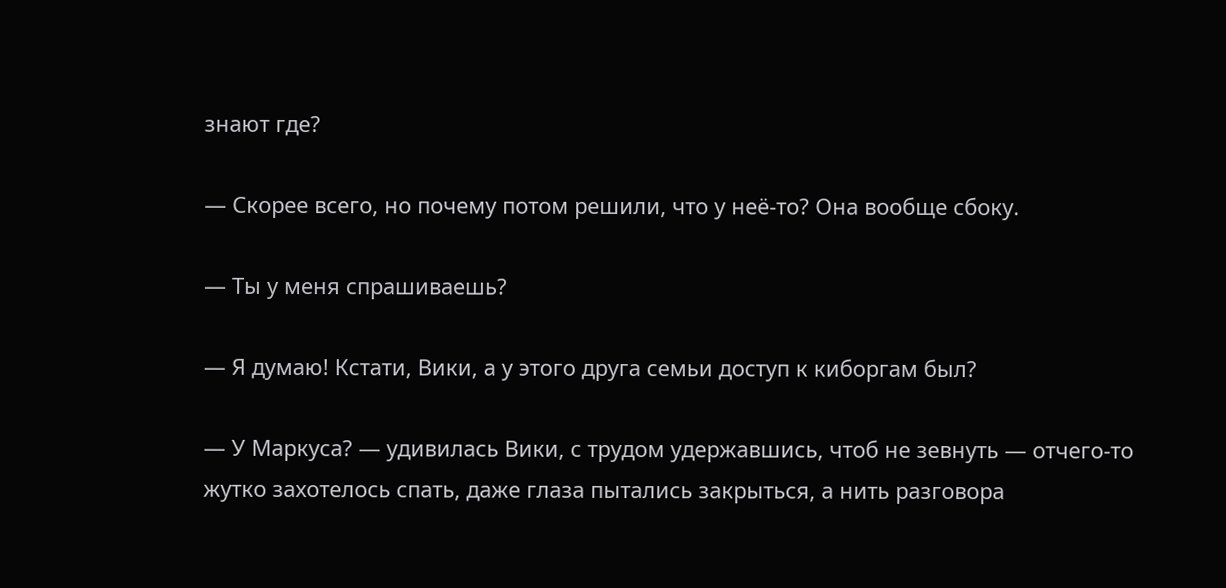знают где?

— Скорее всего, но почему потом решили, что у неё-то? Она вообще сбоку.

— Ты у меня спрашиваешь?

— Я думаю! Кстати, Вики, а у этого друга семьи доступ к киборгам был?

— У Маркуса? — удивилась Вики, с трудом удержавшись, чтоб не зевнуть — отчего-то жутко захотелось спать, даже глаза пытались закрыться, а нить разговора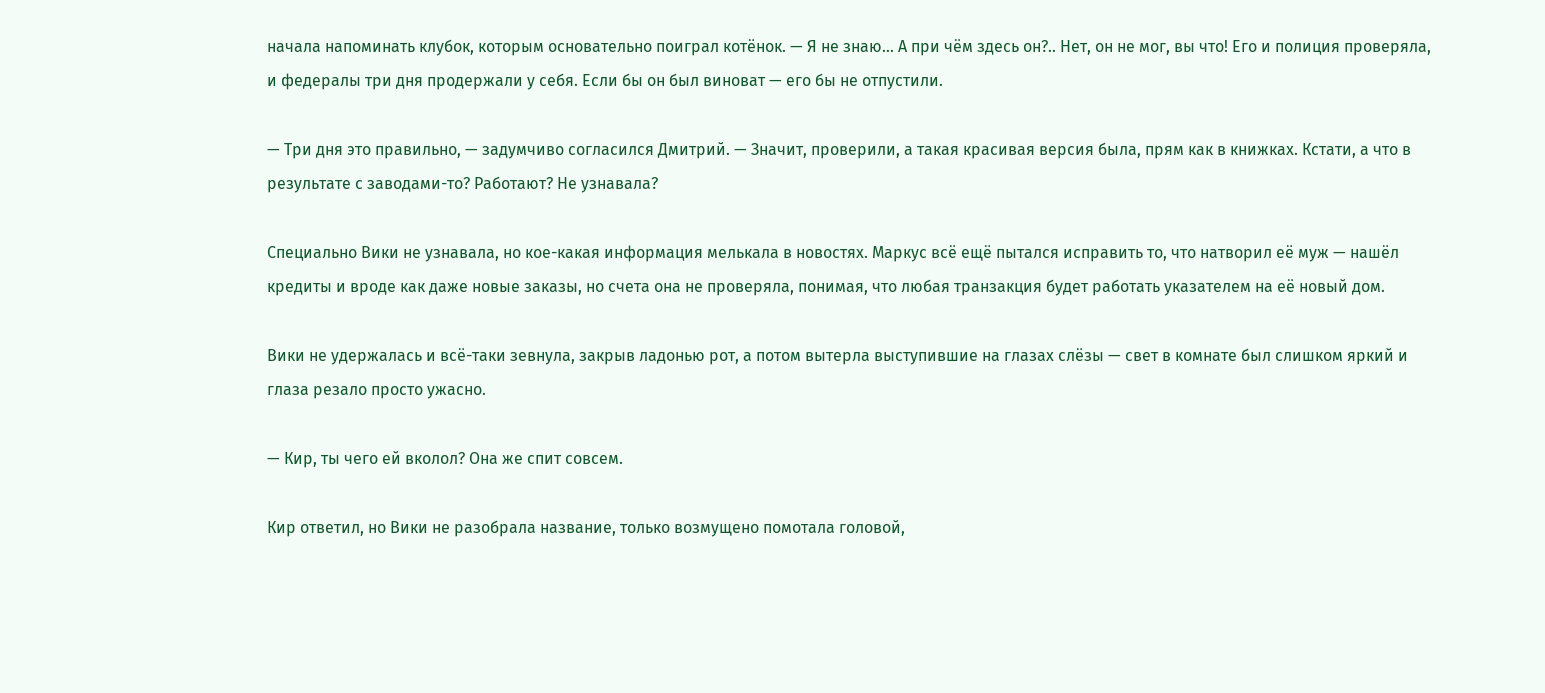начала напоминать клубок, которым основательно поиграл котёнок. — Я не знаю… А при чём здесь он?.. Нет, он не мог, вы что! Его и полиция проверяла, и федералы три дня продержали у себя. Если бы он был виноват — его бы не отпустили.

— Три дня это правильно, — задумчиво согласился Дмитрий. — Значит, проверили, а такая красивая версия была, прям как в книжках. Кстати, а что в результате с заводами-то? Работают? Не узнавала?

Специально Вики не узнавала, но кое-какая информация мелькала в новостях. Маркус всё ещё пытался исправить то, что натворил её муж — нашёл кредиты и вроде как даже новые заказы, но счета она не проверяла, понимая, что любая транзакция будет работать указателем на её новый дом.

Вики не удержалась и всё-таки зевнула, закрыв ладонью рот, а потом вытерла выступившие на глазах слёзы — свет в комнате был слишком яркий и глаза резало просто ужасно.

— Кир, ты чего ей вколол? Она же спит совсем.

Кир ответил, но Вики не разобрала название, только возмущено помотала головой,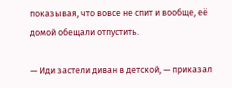показывая, что вовсе не спит и вообще, её домой обещали отпустить.

— Иди застели диван в детской, — приказал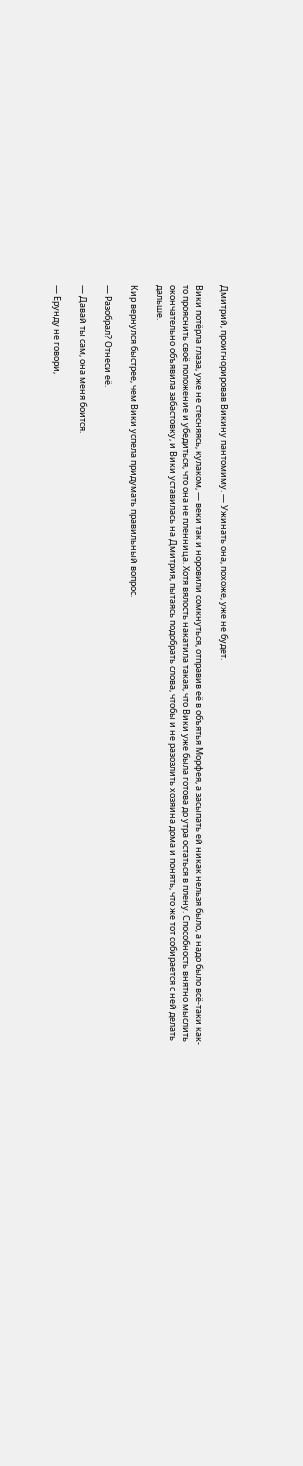Дмитрий, проигнорировав Викину пантомиму. — Ужинать она, похоже, уже не будет.

Вики потёрла глаза, уже не стесняясь, кулаком, — веки так и норовили сомкнуться, отправив её в объятья Морфея, а засыпать ей никак нельзя было, а надо было всё-таки как-то прояснить своё положение и убедиться, что она не пленница. Хотя вялость накатила такая, что Вики уже была готова до утра остаться в плену. Способность внятно мыслить окончательно объявила забастовку, и Вики уставилась на Дмитрия, пытаясь подобрать слова, чтобы и не разозлить хозяина дома и понять, что же тот собирается с ней делать дальше.

Кир вернулся быстрее, чем Вики успела придумать правильный вопрос.

— Разобрал? Отнеси её.

— Давай ты сам, она меня боится.

— Ерунду не говори,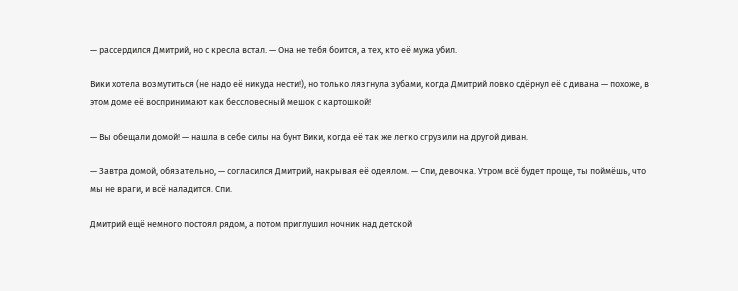— рассердился Дмитрий, но с кресла встал. — Она не тебя боится, а тех, кто её мужа убил.

Вики хотела возмутиться (не надо её никуда нести!), но только лязгнула зубами, когда Дмитрий ловко сдёрнул её с дивана — похоже, в этом доме её воспринимают как бессловесный мешок с картошкой!

— Вы обещали домой! — нашла в себе силы на бунт Вики, когда её так же легко сгрузили на другой диван.

— Завтра домой, обязательно, — согласился Дмитрий, накрывая её одеялом. — Спи, девочка. Утром всё будет проще, ты поймёшь, что мы не враги, и всё наладится. Спи.

Дмитрий ещё немного постоял рядом, а потом приглушил ночник над детской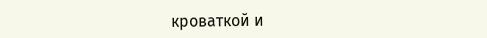кроваткой и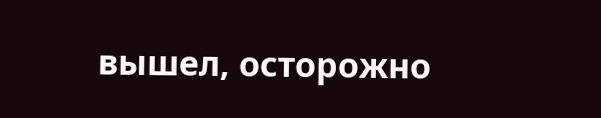вышел, осторожно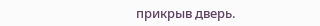прикрыв дверь.